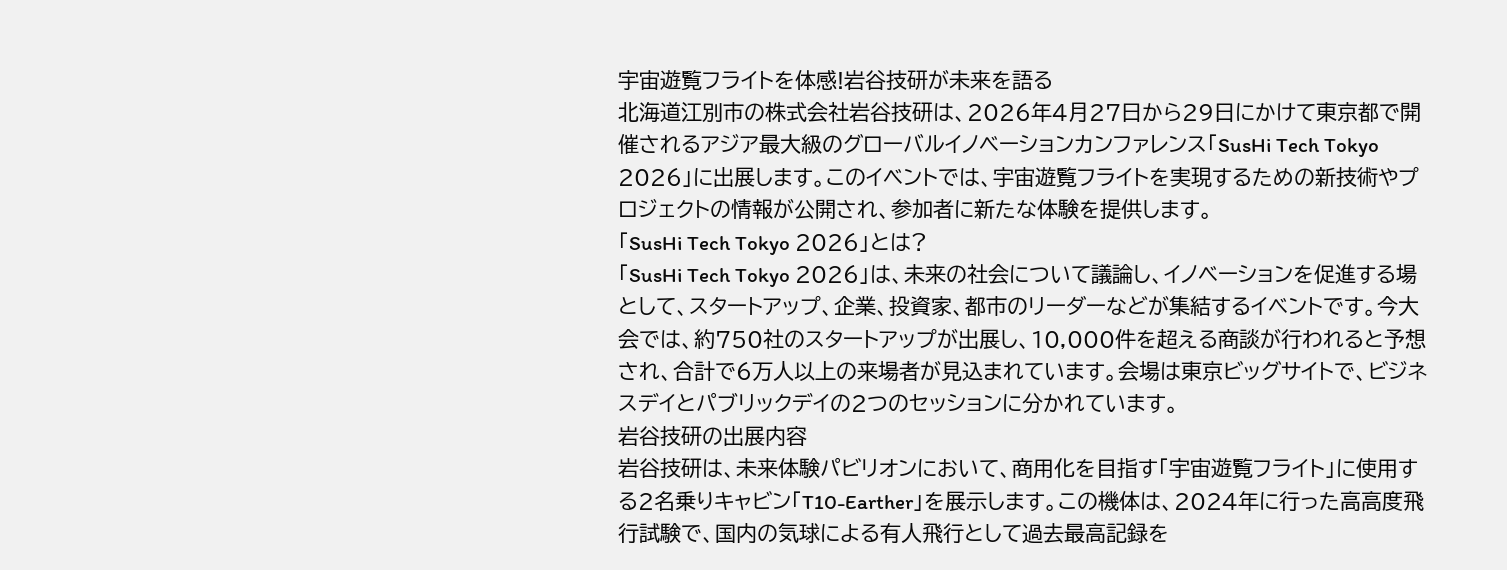宇宙遊覧フライトを体感!岩谷技研が未来を語る
北海道江別市の株式会社岩谷技研は、2026年4月27日から29日にかけて東京都で開催されるアジア最大級のグローバルイノベーションカンファレンス「SusHi Tech Tokyo 2026」に出展します。このイベントでは、宇宙遊覧フライトを実現するための新技術やプロジェクトの情報が公開され、参加者に新たな体験を提供します。
「SusHi Tech Tokyo 2026」とは?
「SusHi Tech Tokyo 2026」は、未来の社会について議論し、イノベーションを促進する場として、スタートアップ、企業、投資家、都市のリーダーなどが集結するイベントです。今大会では、約750社のスタートアップが出展し、10,000件を超える商談が行われると予想され、合計で6万人以上の来場者が見込まれています。会場は東京ビッグサイトで、ビジネスデイとパブリックデイの2つのセッションに分かれています。
岩谷技研の出展内容
岩谷技研は、未来体験パビリオンにおいて、商用化を目指す「宇宙遊覧フライト」に使用する2名乗りキャビン「T10-Earther」を展示します。この機体は、2024年に行った高高度飛行試験で、国内の気球による有人飛行として過去最高記録を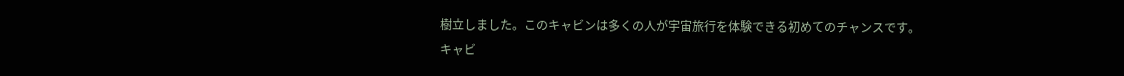樹立しました。このキャビンは多くの人が宇宙旅行を体験できる初めてのチャンスです。
キャビ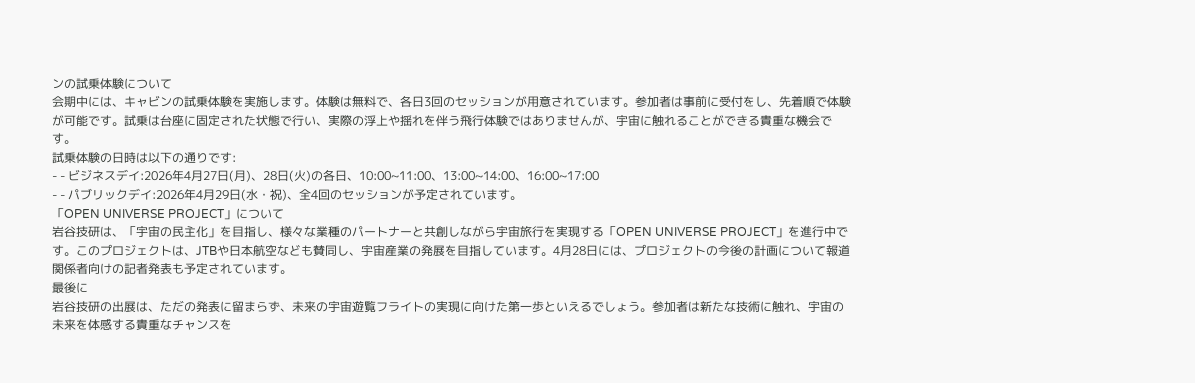ンの試乗体験について
会期中には、キャビンの試乗体験を実施します。体験は無料で、各日3回のセッションが用意されています。参加者は事前に受付をし、先着順で体験が可能です。試乗は台座に固定された状態で行い、実際の浮上や揺れを伴う飛行体験ではありませんが、宇宙に触れることができる貴重な機会です。
試乗体験の日時は以下の通りです:
- - ビジネスデイ:2026年4月27日(月)、28日(火)の各日、10:00~11:00、13:00~14:00、16:00~17:00
- - パブリックデイ:2026年4月29日(水・祝)、全4回のセッションが予定されています。
「OPEN UNIVERSE PROJECT」について
岩谷技研は、「宇宙の民主化」を目指し、様々な業種のパートナーと共創しながら宇宙旅行を実現する「OPEN UNIVERSE PROJECT」を進行中です。このプロジェクトは、JTBや日本航空なども賛同し、宇宙産業の発展を目指しています。4月28日には、プロジェクトの今後の計画について報道関係者向けの記者発表も予定されています。
最後に
岩谷技研の出展は、ただの発表に留まらず、未来の宇宙遊覧フライトの実現に向けた第一歩といえるでしょう。参加者は新たな技術に触れ、宇宙の未来を体感する貴重なチャンスを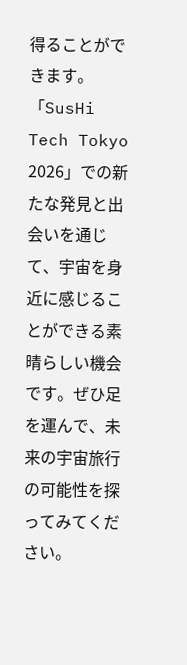得ることができます。「SusHi Tech Tokyo 2026」での新たな発見と出会いを通じて、宇宙を身近に感じることができる素晴らしい機会です。ぜひ足を運んで、未来の宇宙旅行の可能性を探ってみてください。